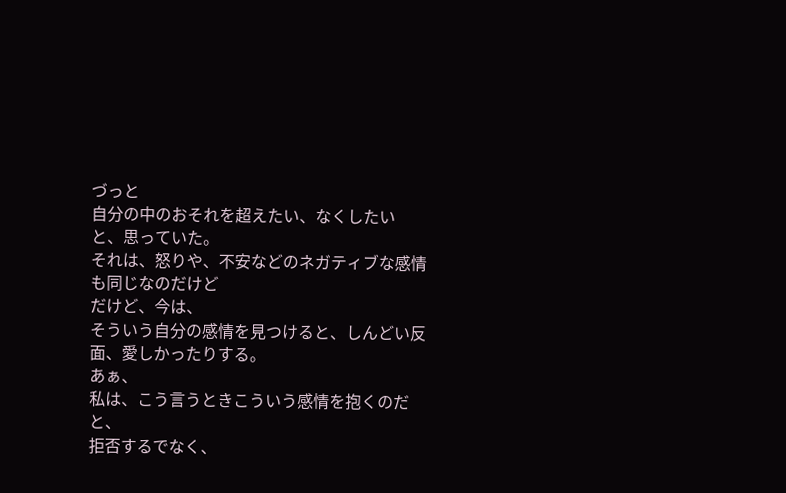づっと
自分の中のおそれを超えたい、なくしたい
と、思っていた。
それは、怒りや、不安などのネガティブな感情も同じなのだけど
だけど、今は、
そういう自分の感情を見つけると、しんどい反面、愛しかったりする。
あぁ、
私は、こう言うときこういう感情を抱くのだ
と、
拒否するでなく、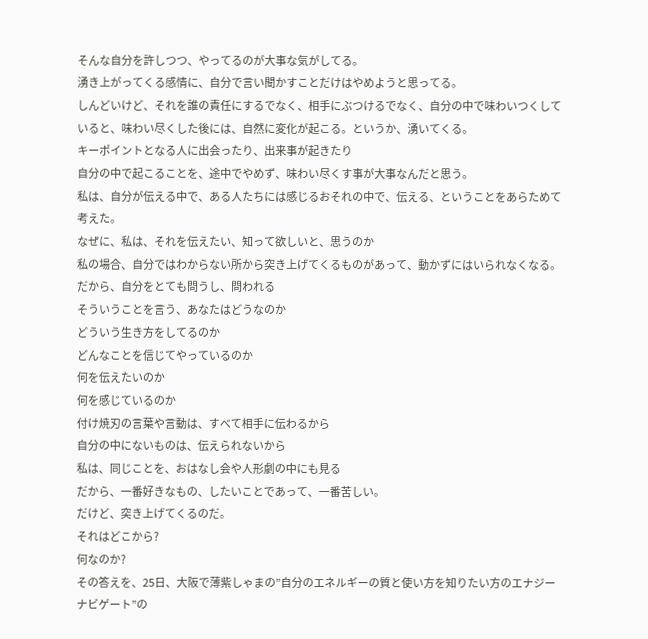そんな自分を許しつつ、やってるのが大事な気がしてる。
湧き上がってくる感情に、自分で言い聞かすことだけはやめようと思ってる。
しんどいけど、それを誰の責任にするでなく、相手にぶつけるでなく、自分の中で味わいつくしていると、味わい尽くした後には、自然に変化が起こる。というか、湧いてくる。
キーポイントとなる人に出会ったり、出来事が起きたり
自分の中で起こることを、途中でやめず、味わい尽くす事が大事なんだと思う。
私は、自分が伝える中で、ある人たちには感じるおそれの中で、伝える、ということをあらためて考えた。
なぜに、私は、それを伝えたい、知って欲しいと、思うのか
私の場合、自分ではわからない所から突き上げてくるものがあって、動かずにはいられなくなる。
だから、自分をとても問うし、問われる
そういうことを言う、あなたはどうなのか
どういう生き方をしてるのか
どんなことを信じてやっているのか
何を伝えたいのか
何を感じているのか
付け焼刃の言葉や言動は、すべて相手に伝わるから
自分の中にないものは、伝えられないから
私は、同じことを、おはなし会や人形劇の中にも見る
だから、一番好きなもの、したいことであって、一番苦しい。
だけど、突き上げてくるのだ。
それはどこから?
何なのか?
その答えを、25日、大阪で薄紫しゃまの”自分のエネルギーの質と使い方を知りたい方のエナジーナビゲート”の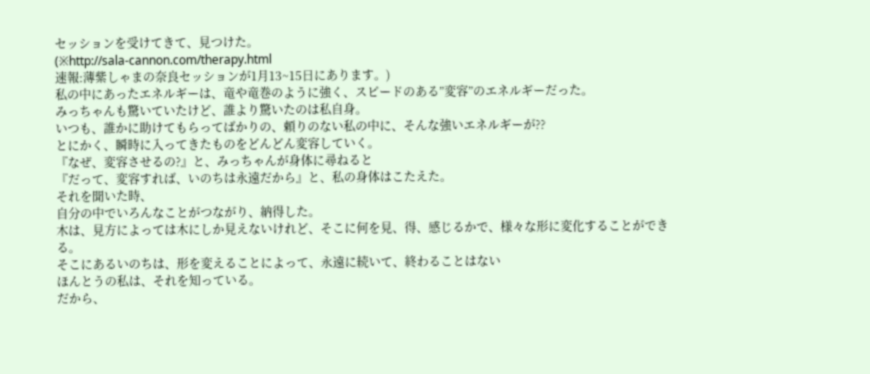セッションを受けてきて、見つけた。
(※http://sala-cannon.com/therapy.html
速報:薄紫しゃまの奈良セッションが1月13~15日にあります。)
私の中にあったエネルギーは、竜や竜巻のように強く、スピードのある”変容”のエネルギーだった。
みっちゃんも驚いていたけど、誰より驚いたのは私自身。
いつも、誰かに助けてもらってばかりの、頼りのない私の中に、そんな強いエネルギーが??
とにかく、瞬時に入ってきたものをどんどん変容していく。
『なぜ、変容させるの?』と、みっちゃんが身体に尋ねると
『だって、変容すれば、いのちは永遠だから』と、私の身体はこたえた。
それを聞いた時、
自分の中でいろんなことがつながり、納得した。
木は、見方によっては木にしか見えないけれど、そこに何を見、得、感じるかで、様々な形に変化することができる。
そこにあるいのちは、形を変えることによって、永遠に続いて、終わることはない
ほんとうの私は、それを知っている。
だから、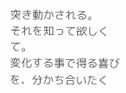突き動かされる。
それを知って欲しくて。
変化する事で得る喜びを、分かち合いたく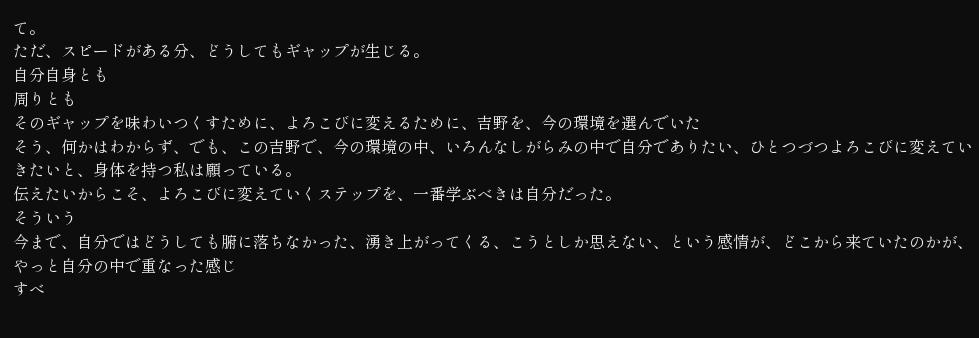て。
ただ、スピードがある分、どうしてもギャップが生じる。
自分自身とも
周りとも
そのギャップを味わいつくすために、よろこびに変えるために、吉野を、今の環境を選んでいた
そう、何かはわからず、でも、この吉野で、今の環境の中、いろんなしがらみの中で自分でありたい、ひとつづつよろこびに変えていきたいと、身体を持つ私は願っている。
伝えたいからこそ、よろこびに変えていくステップを、一番学ぶべきは自分だった。
そういう
今まで、自分ではどうしても腑に落ちなかった、湧き上がってくる、こうとしか思えない、という感情が、どこから来ていたのかが、やっと自分の中で重なった感じ
すべ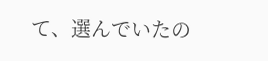て、選んでいたの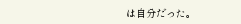は自分だった。